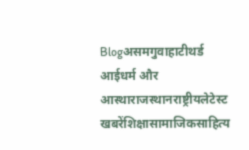Blogअसमगुवाहाटीथर्ड आईधर्म और आस्थाराजस्थानराष्ट्रीयलेटेस्ट खबरेंशिक्षासामाजिकसाहित्य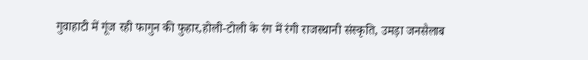गुवाहाटी में गूंज रही फागुन की फुहार,होली-टोली के रंग में रंगी राजस्थानी संस्कृति, उमड़ा जनसैलाब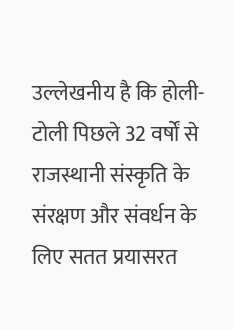उल्लेखनीय है कि होली-टोली पिछले 32 वर्षों से राजस्थानी संस्कृति के संरक्षण और संवर्धन के लिए सतत प्रयासरत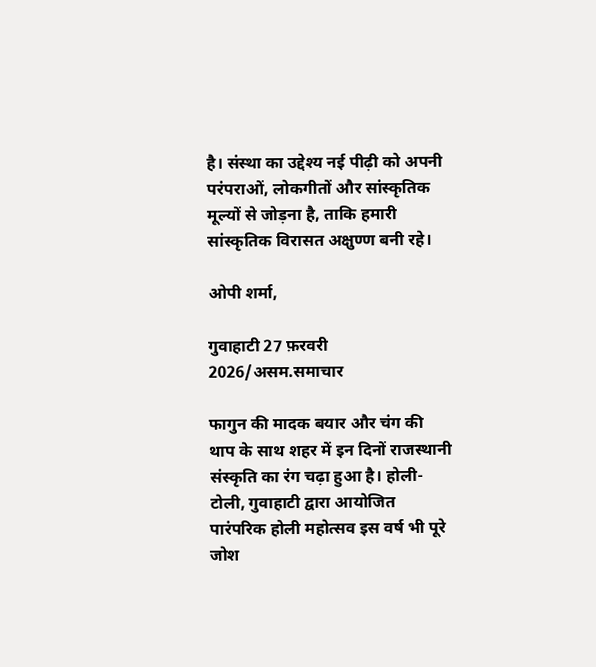है। संस्था का उद्देश्य नई पीढ़ी को अपनी परंपराओं, लोकगीतों और सांस्कृतिक मूल्यों से जोड़ना है, ताकि हमारी सांस्कृतिक विरासत अक्षुण्ण बनी रहे।

ओपी शर्मा,

गुवाहाटी 27 फ़रवरी 2026/असम.समाचार

फागुन की मादक बयार और चंग की थाप के साथ शहर में इन दिनों राजस्थानी संस्कृति का रंग चढ़ा हुआ है। होली-टोली, गुवाहाटी द्वारा आयोजित पारंपरिक होली महोत्सव इस वर्ष भी पूरे जोश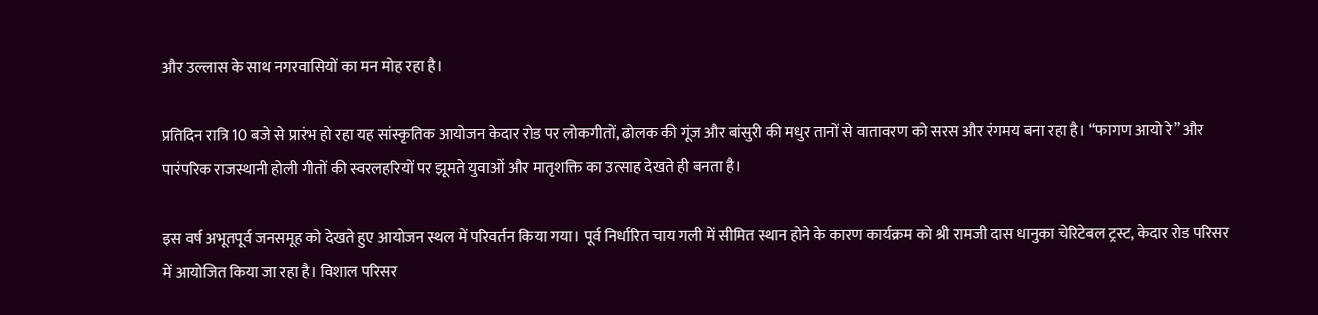और उल्लास के साथ नगरवासियों का मन मोह रहा है।

प्रतिदिन रात्रि 10 बजे से प्रारंभ हो रहा यह सांस्कृतिक आयोजन केदार रोड पर लोकगीतों, ढोलक की गूंज और बांसुरी की मधुर तानों से वातावरण को सरस और रंगमय बना रहा है। “फागण आयो रे” और पारंपरिक राजस्थानी होली गीतों की स्वरलहरियों पर झूमते युवाओं और मातृशक्ति का उत्साह देखते ही बनता है।

इस वर्ष अभूतपूर्व जनसमूह को देखते हुए आयोजन स्थल में परिवर्तन किया गया। पूर्व निर्धारित चाय गली में सीमित स्थान होने के कारण कार्यक्रम को श्री रामजी दास धानुका चेरिटेबल ट्रस्ट, केदार रोड परिसर में आयोजित किया जा रहा है। विशाल परिसर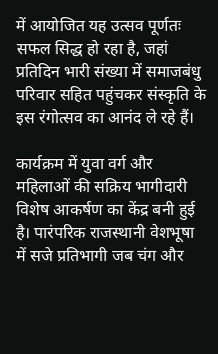में आयोजित यह उत्सव पूर्णतः सफल सिद्ध हो रहा है, जहां प्रतिदिन भारी संख्या में समाजबंधु परिवार सहित पहुंचकर संस्कृति के इस रंगोत्सव का आनंद ले रहे हैं।

कार्यक्रम में युवा वर्ग और महिलाओं की सक्रिय भागीदारी विशेष आकर्षण का केंद्र बनी हुई है। पारंपरिक राजस्थानी वेशभूषा में सजे प्रतिभागी जब चंग और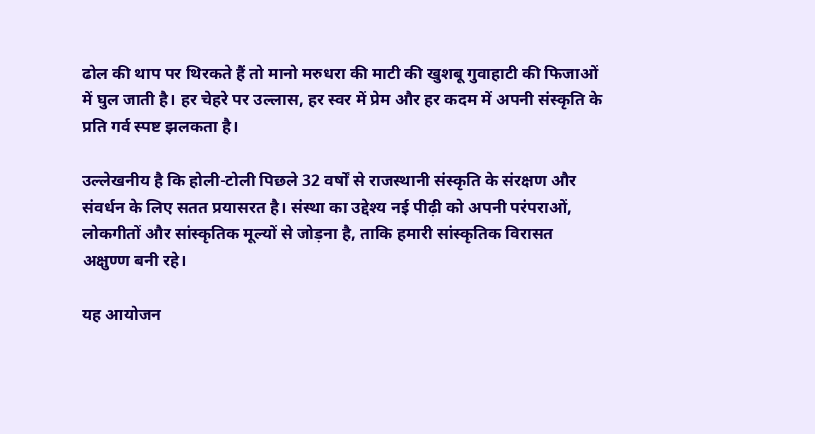ढोल की थाप पर थिरकते हैं तो मानो मरुधरा की माटी की खुशबू गुवाहाटी की फिजाओं में घुल जाती है। हर चेहरे पर उल्लास, हर स्वर में प्रेम और हर कदम में अपनी संस्कृति के प्रति गर्व स्पष्ट झलकता है।

उल्लेखनीय है कि होली-टोली पिछले 32 वर्षों से राजस्थानी संस्कृति के संरक्षण और संवर्धन के लिए सतत प्रयासरत है। संस्था का उद्देश्य नई पीढ़ी को अपनी परंपराओं, लोकगीतों और सांस्कृतिक मूल्यों से जोड़ना है, ताकि हमारी सांस्कृतिक विरासत अक्षुण्ण बनी रहे।

यह आयोजन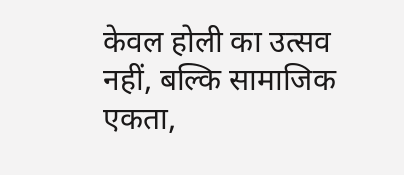केवल होली का उत्सव नहीं, बल्कि सामाजिक एकता,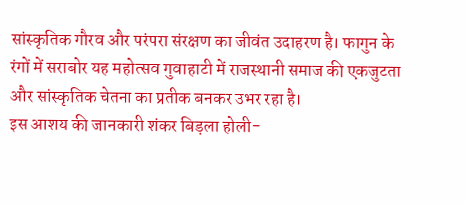सांस्कृतिक गौरव और परंपरा संरक्षण का जीवंत उदाहरण है। फागुन के रंगों में सराबोर यह महोत्सव गुवाहाटी में राजस्थानी समाज की एकजुटता और सांस्कृतिक चेतना का प्रतीक बनकर उभर रहा है।
इस आशय की जानकारी शंकर बिड़ला होली-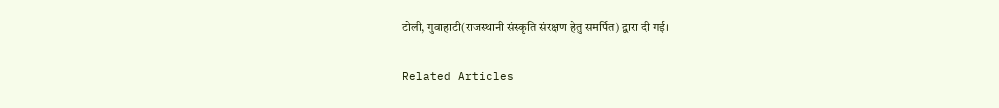टोली, गुवाहाटी(राजस्थानी संस्कृति संरक्षण हेतु समर्पित) द्वारा दी गई।

Related Articles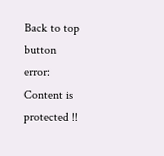Back to top button
error: Content is protected !!